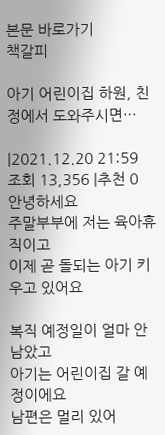본문 바로가기
책갈피

아기 어린이집 하원, 친정에서 도와주시면…

|2021.12.20 21:59
조회 13,356 |추천 0
안녕하세요
주말부부에 저는 육아휴직이고
이제 곧 돌되는 아기 키우고 있어요

복직 예정일이 얼마 안남았고
아기는 어린이집 갈 예정이에요
남편은 멀리 있어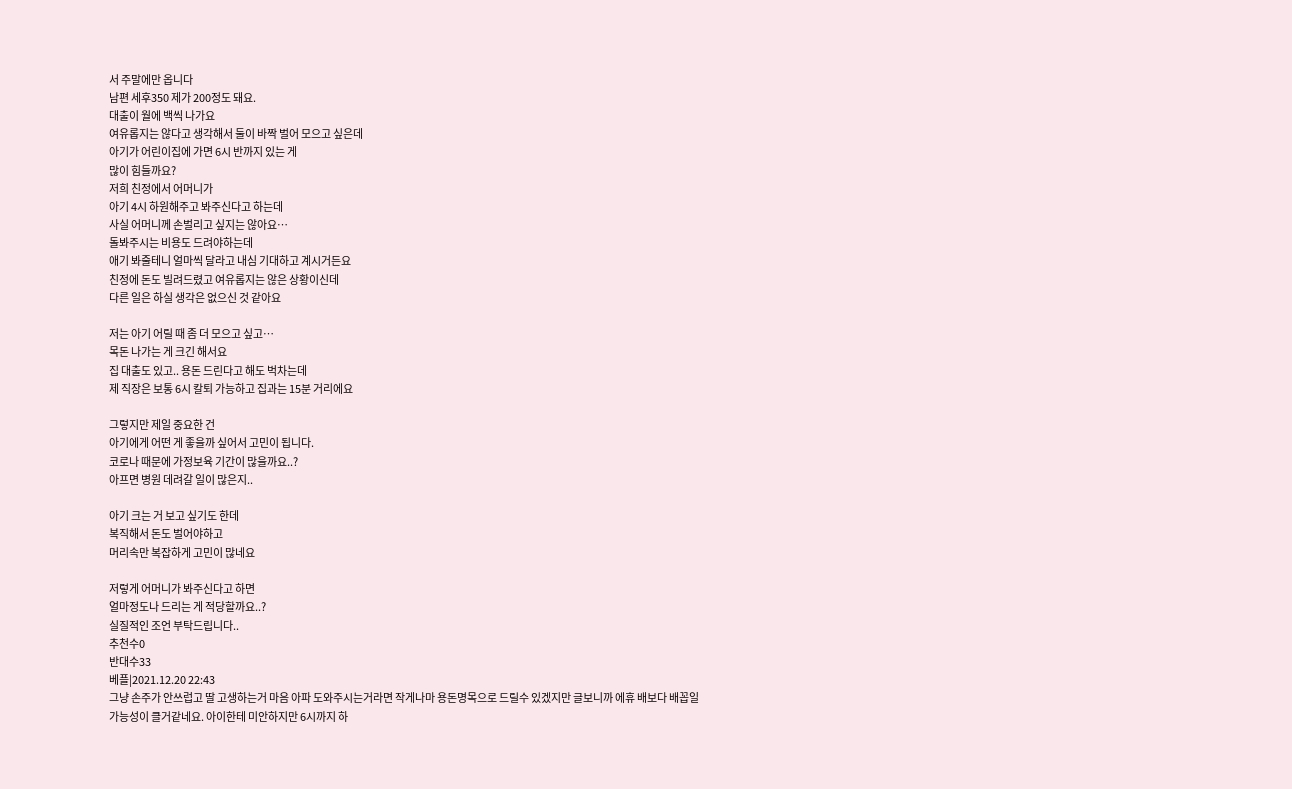서 주말에만 옵니다
남편 세후350 제가 200정도 돼요.
대출이 월에 백씩 나가요
여유롭지는 않다고 생각해서 둘이 바짝 벌어 모으고 싶은데
아기가 어린이집에 가면 6시 반까지 있는 게
많이 힘들까요?
저희 친정에서 어머니가
아기 4시 하원해주고 봐주신다고 하는데
사실 어머니께 손벌리고 싶지는 않아요…
돌봐주시는 비용도 드려야하는데
애기 봐줄테니 얼마씩 달라고 내심 기대하고 계시거든요
친정에 돈도 빌려드렸고 여유롭지는 않은 상황이신데
다른 일은 하실 생각은 없으신 것 같아요

저는 아기 어릴 때 좀 더 모으고 싶고…
목돈 나가는 게 크긴 해서요
집 대출도 있고.. 용돈 드린다고 해도 벅차는데
제 직장은 보통 6시 칼퇴 가능하고 집과는 15분 거리에요

그렇지만 제일 중요한 건
아기에게 어떤 게 좋을까 싶어서 고민이 됩니다.
코로나 때문에 가정보육 기간이 많을까요..?
아프면 병원 데려갈 일이 많은지..

아기 크는 거 보고 싶기도 한데
복직해서 돈도 벌어야하고
머리속만 복잡하게 고민이 많네요

저렇게 어머니가 봐주신다고 하면
얼마정도나 드리는 게 적당할까요..?
실질적인 조언 부탁드립니다..
추천수0
반대수33
베플|2021.12.20 22:43
그냥 손주가 안쓰럽고 딸 고생하는거 마음 아파 도와주시는거라면 작게나마 용돈명목으로 드릴수 있겠지만 글보니까 에휴 배보다 배꼽일 가능성이 클거같네요. 아이한테 미안하지만 6시까지 하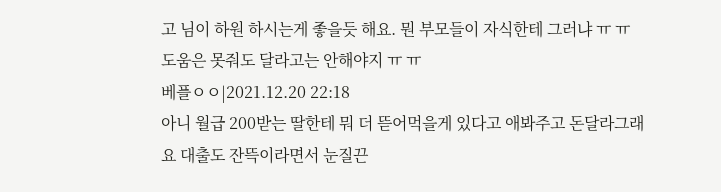고 님이 하원 하시는게 좋을듯 해요. 뭔 부모들이 자식한테 그러냐 ㅠ ㅠ 도움은 못줘도 달라고는 안해야지 ㅠ ㅠ
베플ㅇㅇ|2021.12.20 22:18
아니 월급 200받는 딸한테 뭐 더 뜯어먹을게 있다고 애봐주고 돈달라그래요 대출도 잔뜩이라면서 눈질끈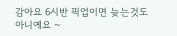감아요 6시반 픽업이면 늦는것도 아니예요 ~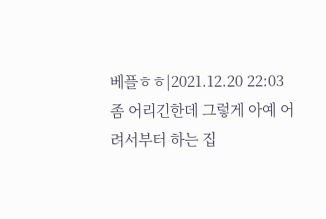베플ㅎㅎ|2021.12.20 22:03
좀 어리긴한데 그렇게 아예 어려서부터 하는 집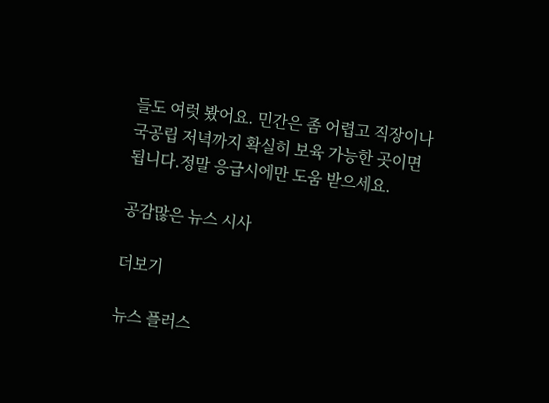들도 여럿 봤어요. 민간은 좀 어렵고 직장이나 국공립 저녁까지 확실히 보육 가능한 곳이면 됩니다.정말 응급시에만 도움 받으세요.

공감많은 뉴스 시사

더보기

뉴스 플러스